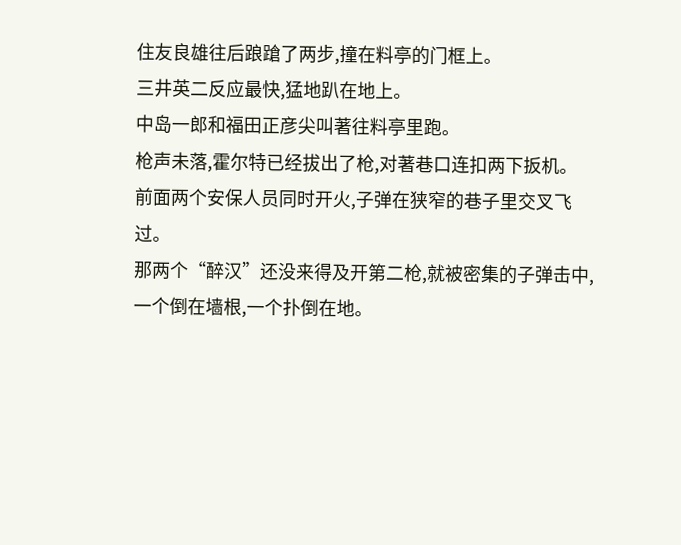住友良雄往后踉蹌了两步,撞在料亭的门框上。
三井英二反应最快,猛地趴在地上。
中岛一郎和福田正彦尖叫著往料亭里跑。
枪声未落,霍尔特已经拔出了枪,对著巷口连扣两下扳机。
前面两个安保人员同时开火,子弹在狭窄的巷子里交叉飞过。
那两个“醉汉”还没来得及开第二枪,就被密集的子弹击中,一个倒在墙根,一个扑倒在地。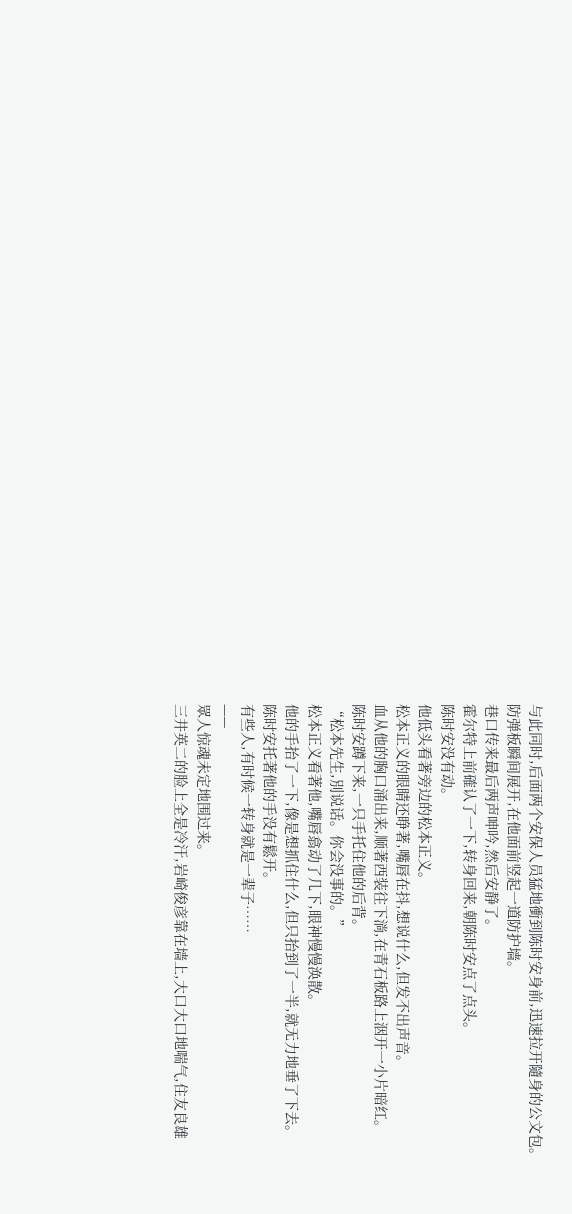与此同时,后面两个安保人员猛地衝到陈时安身前,迅速拉开隨身的公文包。
防弹板瞬间展开,在他面前竖起一道防护墙。
巷口传来最后两声呻吟,然后安静了。
霍尔特上前確认了一下,转身回来,朝陈时安点了点头。
陈时安没有动。
他低头看著旁边的松本正义。
松本正义的眼睛还睁著,嘴唇在抖,想说什么,但发不出声音。
血从他的胸口涌出来,顺著西装往下淌,在青石板路上洇开一小片暗红。
陈时安蹲下来,一只手托住他的后背。
“松本先生,別说话。你会没事的。”
松本正义看著他,嘴唇翕动了几下,眼神慢慢涣散。
他的手抬了一下,像是想抓住什么,但只抬到了一半,就无力地垂了下去。
陈时安托著他的手没有鬆开。
有些人,有时候一转身就是一辈子……
——
眾人惊魂未定地围过来。
三井英二的脸上全是冷汗,岩崎俊彦靠在墙上,大口大口地喘气,住友良雄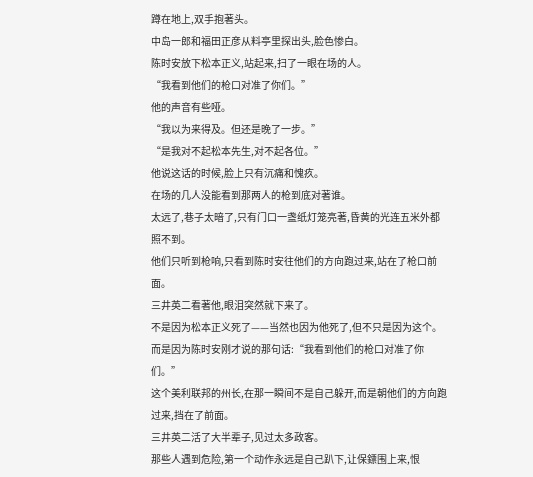蹲在地上,双手抱著头。
中岛一郎和福田正彦从料亭里探出头,脸色惨白。
陈时安放下松本正义,站起来,扫了一眼在场的人。
“我看到他们的枪口对准了你们。”
他的声音有些哑。
“我以为来得及。但还是晚了一步。”
“是我对不起松本先生,对不起各位。”
他说这话的时候,脸上只有沉痛和愧疚。
在场的几人没能看到那两人的枪到底对著谁。
太远了,巷子太暗了,只有门口一盏纸灯笼亮著,昏黄的光连五米外都照不到。
他们只听到枪响,只看到陈时安往他们的方向跑过来,站在了枪口前面。
三井英二看著他,眼泪突然就下来了。
不是因为松本正义死了——当然也因为他死了,但不只是因为这个。
而是因为陈时安刚才说的那句话:“我看到他们的枪口对准了你们。”
这个美利联邦的州长,在那一瞬间不是自己躲开,而是朝他们的方向跑过来,挡在了前面。
三井英二活了大半辈子,见过太多政客。
那些人遇到危险,第一个动作永远是自己趴下,让保鏢围上来,恨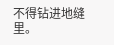不得钻进地缝里。